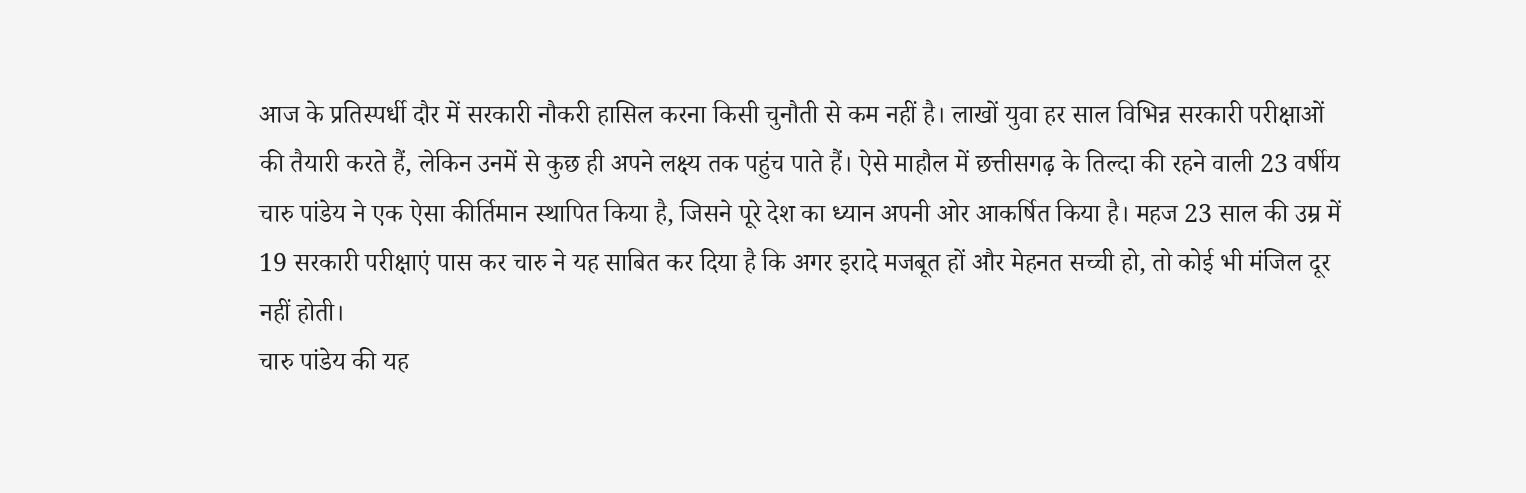आज के प्रतिस्पर्धी दौर में सरकारी नौकरी हासिल करना किसी चुनौती से कम नहीं है। लाखों युवा हर साल विभिन्न सरकारी परीक्षाओं की तैयारी करते हैं, लेकिन उनमें से कुछ ही अपने लक्ष्य तक पहुंच पाते हैं। ऐसे माहौल में छत्तीसगढ़ के तिल्दा की रहने वाली 23 वर्षीय चारु पांडेय ने एक ऐसा कीर्तिमान स्थापित किया है, जिसने पूरे देश का ध्यान अपनी ओर आकर्षित किया है। महज 23 साल की उम्र में 19 सरकारी परीक्षाएं पास कर चारु ने यह साबित कर दिया है कि अगर इरादे मजबूत हों और मेहनत सच्ची हो, तो कोई भी मंजिल दूर नहीं होती।
चारु पांडेय की यह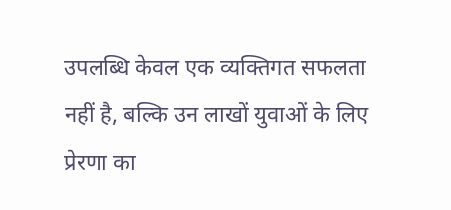उपलब्धि केवल एक व्यक्तिगत सफलता नहीं है, बल्कि उन लाखों युवाओं के लिए प्रेरणा का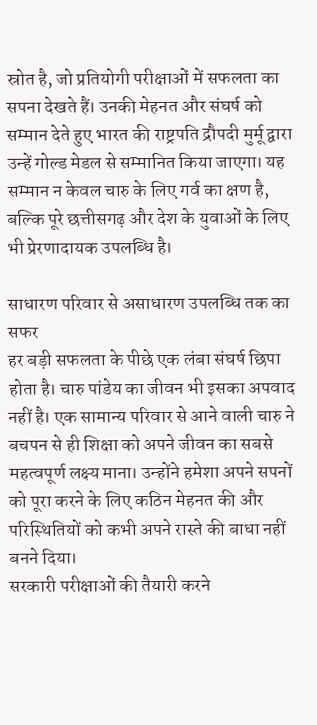स्रोत है, जो प्रतियोगी परीक्षाओं में सफलता का सपना देखते हैं। उनकी मेहनत और संघर्ष को सम्मान देते हुए भारत की राष्ट्रपति द्रौपदी मुर्मू द्वारा उन्हें गोल्ड मेडल से सम्मानित किया जाएगा। यह सम्मान न केवल चारु के लिए गर्व का क्षण है, बल्कि पूरे छत्तीसगढ़ और देश के युवाओं के लिए भी प्रेरणादायक उपलब्धि है।

साधारण परिवार से असाधारण उपलब्धि तक का सफर
हर बड़ी सफलता के पीछे एक लंबा संघर्ष छिपा होता है। चारु पांडेय का जीवन भी इसका अपवाद नहीं है। एक सामान्य परिवार से आने वाली चारु ने बचपन से ही शिक्षा को अपने जीवन का सबसे महत्वपूर्ण लक्ष्य माना। उन्होंने हमेशा अपने सपनों को पूरा करने के लिए कठिन मेहनत की और परिस्थितियों को कभी अपने रास्ते की बाधा नहीं बनने दिया।
सरकारी परीक्षाओं की तैयारी करने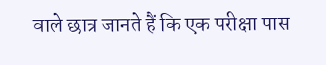वाले छात्र जानते हैं कि एक परीक्षा पास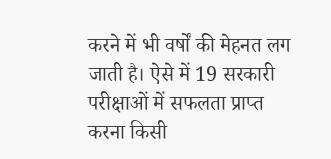करने में भी वर्षों की मेहनत लग जाती है। ऐसे में 19 सरकारी परीक्षाओं में सफलता प्राप्त करना किसी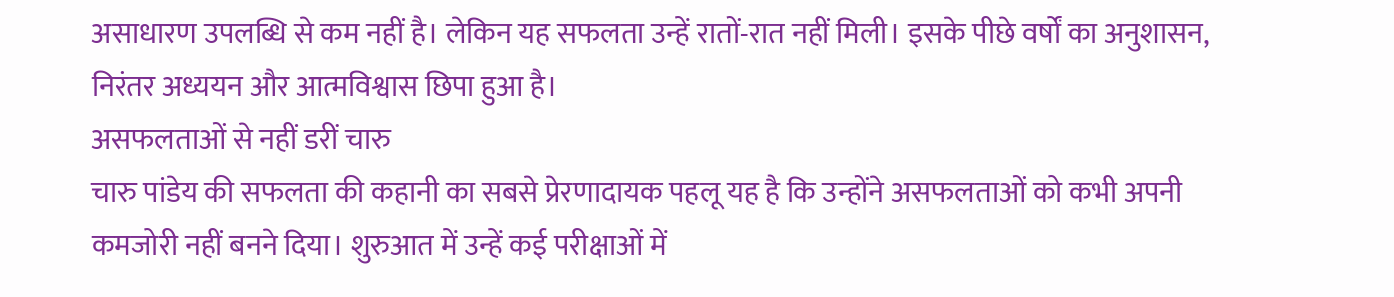असाधारण उपलब्धि से कम नहीं है। लेकिन यह सफलता उन्हें रातों-रात नहीं मिली। इसके पीछे वर्षों का अनुशासन, निरंतर अध्ययन और आत्मविश्वास छिपा हुआ है।
असफलताओं से नहीं डरीं चारु
चारु पांडेय की सफलता की कहानी का सबसे प्रेरणादायक पहलू यह है कि उन्होंने असफलताओं को कभी अपनी कमजोरी नहीं बनने दिया। शुरुआत में उन्हें कई परीक्षाओं में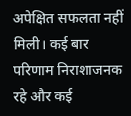अपेक्षित सफलता नहीं मिली। कई बार परिणाम निराशाजनक रहे और कई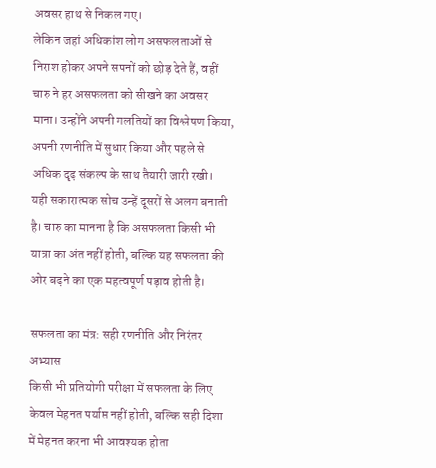अवसर हाथ से निकल गए।
लेकिन जहां अधिकांश लोग असफलताओं से निराश होकर अपने सपनों को छोड़ देते हैं, वहीं चारु ने हर असफलता को सीखने का अवसर माना। उन्होंने अपनी गलतियों का विश्लेषण किया, अपनी रणनीति में सुधार किया और पहले से अधिक दृढ़ संकल्प के साथ तैयारी जारी रखी।
यही सकारात्मक सोच उन्हें दूसरों से अलग बनाती है। चारु का मानना है कि असफलता किसी भी यात्रा का अंत नहीं होती, बल्कि यह सफलता की ओर बढ़ने का एक महत्वपूर्ण पड़ाव होती है।

सफलता का मंत्र: सही रणनीति और निरंतर अभ्यास
किसी भी प्रतियोगी परीक्षा में सफलता के लिए केवल मेहनत पर्याप्त नहीं होती, बल्कि सही दिशा में मेहनत करना भी आवश्यक होता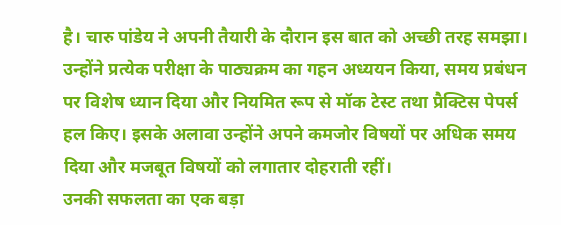है। चारु पांडेय ने अपनी तैयारी के दौरान इस बात को अच्छी तरह समझा।
उन्होंने प्रत्येक परीक्षा के पाठ्यक्रम का गहन अध्ययन किया, समय प्रबंधन पर विशेष ध्यान दिया और नियमित रूप से मॉक टेस्ट तथा प्रैक्टिस पेपर्स हल किए। इसके अलावा उन्होंने अपने कमजोर विषयों पर अधिक समय दिया और मजबूत विषयों को लगातार दोहराती रहीं।
उनकी सफलता का एक बड़ा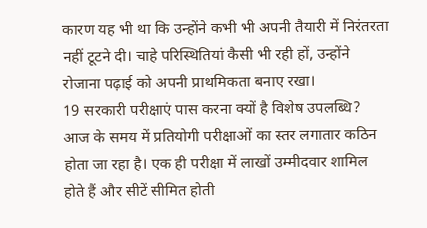कारण यह भी था कि उन्होंने कभी भी अपनी तैयारी में निरंतरता नहीं टूटने दी। चाहे परिस्थितियां कैसी भी रही हों, उन्होंने रोजाना पढ़ाई को अपनी प्राथमिकता बनाए रखा।
19 सरकारी परीक्षाएं पास करना क्यों है विशेष उपलब्धि?
आज के समय में प्रतियोगी परीक्षाओं का स्तर लगातार कठिन होता जा रहा है। एक ही परीक्षा में लाखों उम्मीदवार शामिल होते हैं और सीटें सीमित होती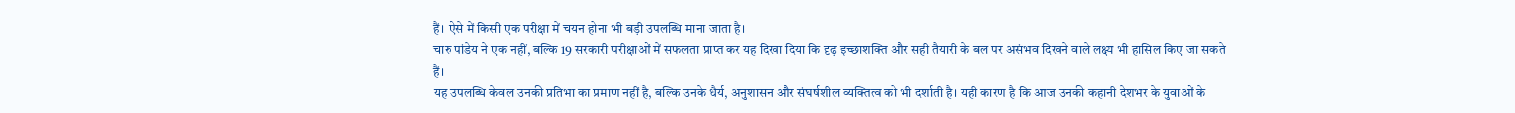हैं। ऐसे में किसी एक परीक्षा में चयन होना भी बड़ी उपलब्धि माना जाता है।
चारु पांडेय ने एक नहीं, बल्कि 19 सरकारी परीक्षाओं में सफलता प्राप्त कर यह दिखा दिया कि दृढ़ इच्छाशक्ति और सही तैयारी के बल पर असंभव दिखने वाले लक्ष्य भी हासिल किए जा सकते हैं।
यह उपलब्धि केवल उनकी प्रतिभा का प्रमाण नहीं है, बल्कि उनके धैर्य, अनुशासन और संघर्षशील व्यक्तित्व को भी दर्शाती है। यही कारण है कि आज उनकी कहानी देशभर के युवाओं के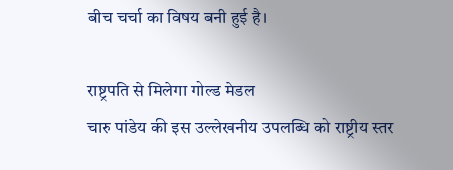बीच चर्चा का विषय बनी हुई है।

राष्ट्रपति से मिलेगा गोल्ड मेडल
चारु पांडेय की इस उल्लेखनीय उपलब्धि को राष्ट्रीय स्तर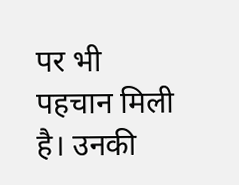पर भी पहचान मिली है। उनकी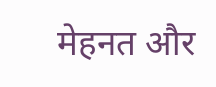मेहनत और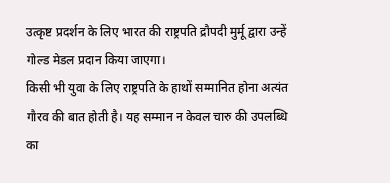उत्कृष्ट प्रदर्शन के लिए भारत की राष्ट्रपति द्रौपदी मुर्मू द्वारा उन्हें गोल्ड मेडल प्रदान किया जाएगा।
किसी भी युवा के लिए राष्ट्रपति के हाथों सम्मानित होना अत्यंत गौरव की बात होती है। यह सम्मान न केवल चारु की उपलब्धि का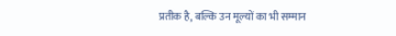प्रतीक है, बल्कि उन मूल्यों का भी सम्मान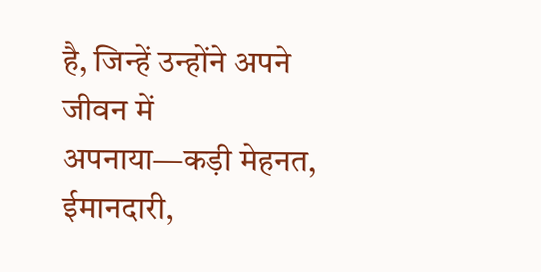है, जिन्हें उन्होंने अपने जीवन में अपनाया—कड़ी मेहनत, ईमानदारी,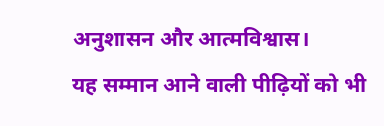अनुशासन और आत्मविश्वास।
यह सम्मान आने वाली पीढ़ियों को भी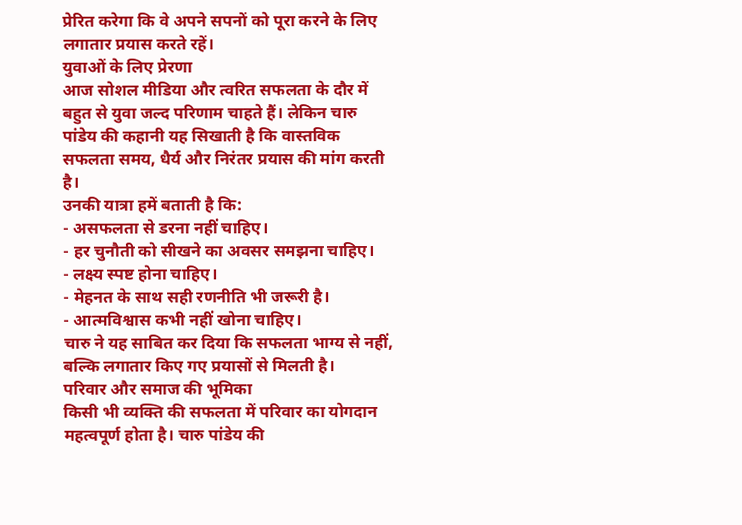प्रेरित करेगा कि वे अपने सपनों को पूरा करने के लिए लगातार प्रयास करते रहें।
युवाओं के लिए प्रेरणा
आज सोशल मीडिया और त्वरित सफलता के दौर में बहुत से युवा जल्द परिणाम चाहते हैं। लेकिन चारु पांडेय की कहानी यह सिखाती है कि वास्तविक सफलता समय, धैर्य और निरंतर प्रयास की मांग करती है।
उनकी यात्रा हमें बताती है कि:
- असफलता से डरना नहीं चाहिए।
- हर चुनौती को सीखने का अवसर समझना चाहिए।
- लक्ष्य स्पष्ट होना चाहिए।
- मेहनत के साथ सही रणनीति भी जरूरी है।
- आत्मविश्वास कभी नहीं खोना चाहिए।
चारु ने यह साबित कर दिया कि सफलता भाग्य से नहीं, बल्कि लगातार किए गए प्रयासों से मिलती है।
परिवार और समाज की भूमिका
किसी भी व्यक्ति की सफलता में परिवार का योगदान महत्वपूर्ण होता है। चारु पांडेय की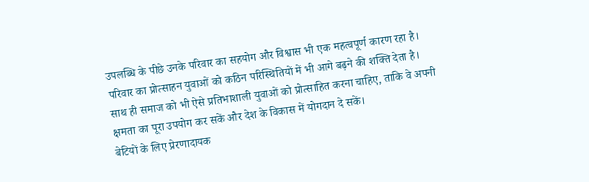उपलब्धि के पीछे उनके परिवार का सहयोग और विश्वास भी एक महत्वपूर्ण कारण रहा है। परिवार का प्रोत्साहन युवाओं को कठिन परिस्थितियों में भी आगे बढ़ने की शक्ति देता है।
साथ ही समाज को भी ऐसे प्रतिभाशाली युवाओं को प्रोत्साहित करना चाहिए, ताकि वे अपनी क्षमता का पूरा उपयोग कर सकें और देश के विकास में योगदान दे सकें।
बेटियों के लिए प्रेरणादायक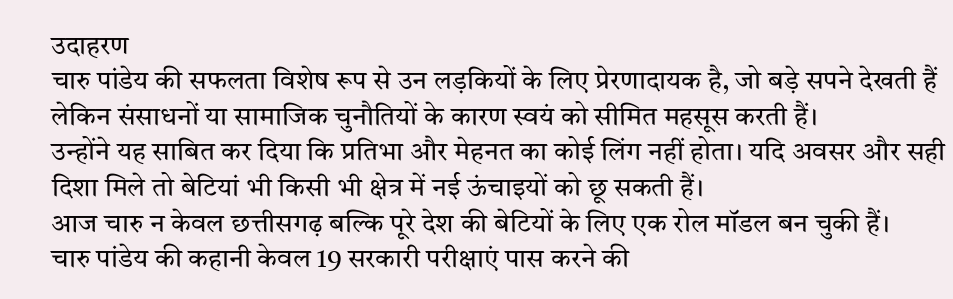उदाहरण
चारु पांडेय की सफलता विशेष रूप से उन लड़कियों के लिए प्रेरणादायक है, जो बड़े सपने देखती हैं लेकिन संसाधनों या सामाजिक चुनौतियों के कारण स्वयं को सीमित महसूस करती हैं।
उन्होंने यह साबित कर दिया कि प्रतिभा और मेहनत का कोई लिंग नहीं होता। यदि अवसर और सही दिशा मिले तो बेटियां भी किसी भी क्षेत्र में नई ऊंचाइयों को छू सकती हैं।
आज चारु न केवल छत्तीसगढ़ बल्कि पूरे देश की बेटियों के लिए एक रोल मॉडल बन चुकी हैं।
चारु पांडेय की कहानी केवल 19 सरकारी परीक्षाएं पास करने की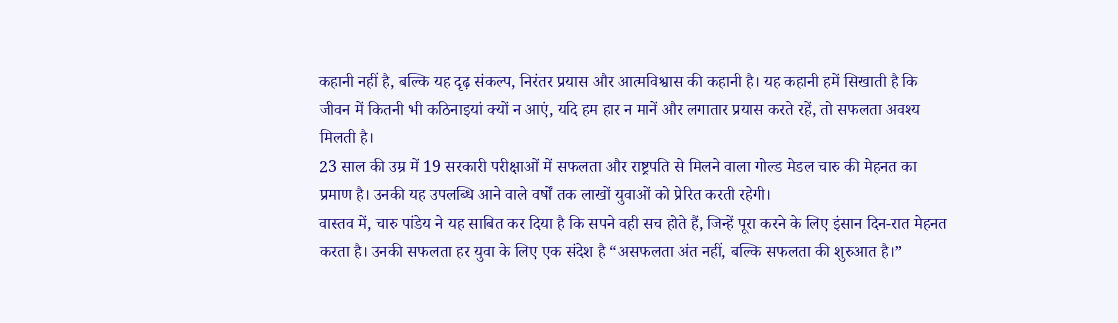कहानी नहीं है, बल्कि यह दृढ़ संकल्प, निरंतर प्रयास और आत्मविश्वास की कहानी है। यह कहानी हमें सिखाती है कि जीवन में कितनी भी कठिनाइयां क्यों न आएं, यदि हम हार न मानें और लगातार प्रयास करते रहें, तो सफलता अवश्य मिलती है।
23 साल की उम्र में 19 सरकारी परीक्षाओं में सफलता और राष्ट्रपति से मिलने वाला गोल्ड मेडल चारु की मेहनत का प्रमाण है। उनकी यह उपलब्धि आने वाले वर्षों तक लाखों युवाओं को प्रेरित करती रहेगी।
वास्तव में, चारु पांडेय ने यह साबित कर दिया है कि सपने वही सच होते हैं, जिन्हें पूरा करने के लिए इंसान दिन-रात मेहनत करता है। उनकी सफलता हर युवा के लिए एक संदेश है “असफलता अंत नहीं, बल्कि सफलता की शुरुआत है।”